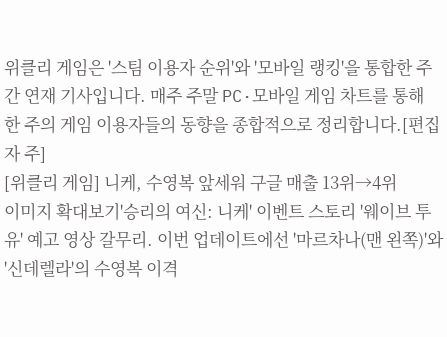위클리 게임은 '스팀 이용자 순위'와 '모바일 랭킹'을 통합한 주간 연재 기사입니다. 매주 주말 PC·모바일 게임 차트를 통해 한 주의 게임 이용자들의 동향을 종합적으로 정리합니다.[편집자 주]
[위클리 게임] 니케, 수영복 앞세워 구글 매출 13위→4위
이미지 확대보기'승리의 여신: 니케' 이벤트 스토리 '웨이브 투 유' 예고 영상 갈무리. 이번 업데이트에선 '마르차나(맨 왼쪽)'와 '신데렐라'의 수영복 이격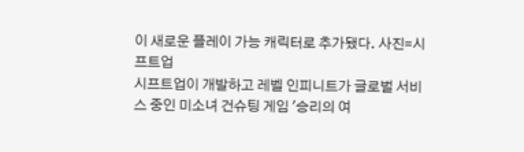이 새로운 플레이 가능 캐릭터로 추가됐다. 사진=시프트업
시프트업이 개발하고 레벨 인피니트가 글로벌 서비스 중인 미소녀 건슈팅 게임 '승리의 여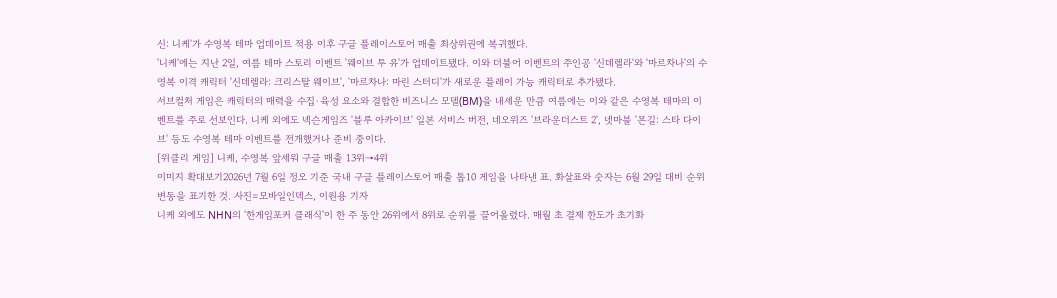신: 니케'가 수영복 테마 업데이트 적용 이후 구글 플레이스토어 매출 최상위권에 복귀했다.
'니케'에는 지난 2일, 여름 테마 스토리 이벤트 '웨이브 투 유'가 업데이트됐다. 이와 더불어 이벤트의 주인공 '신데렐라'와 '마르차나'의 수영복 이격 캐릭터 '신데렐라: 크리스탈 웨이브', '마르차나: 마린 스터디'가 새로운 플레이 가능 캐릭터로 추가됐다.
서브컬처 게임은 캐릭터의 매력을 수집·육성 요소와 결합한 비즈니스 모델(BM)을 내세운 만큼 여름에는 이와 같은 수영복 테마의 이벤트를 주로 선보인다. 니케 외에도 넥슨게임즈 '블루 아카이브' 일본 서비스 버전, 네오위즈 '브라운더스트 2', 넷마블 '몬길: 스타 다이브' 등도 수영복 테마 이벤트를 전개했거나 준비 중이다.
[위클리 게임] 니케, 수영복 앞세워 구글 매출 13위→4위
이미지 확대보기2026년 7월 6일 정오 기준 국내 구글 플레이스토어 매출 톱10 게임을 나타낸 표. 화살표와 숫자는 6월 29일 대비 순위 변동을 표기한 것. 사진=모바일인덱스, 이원용 기자
니케 외에도 NHN의 '한게임포커 클래식'이 한 주 동안 26위에서 8위로 순위를 끌어올렸다. 매월 초 결제 한도가 초기화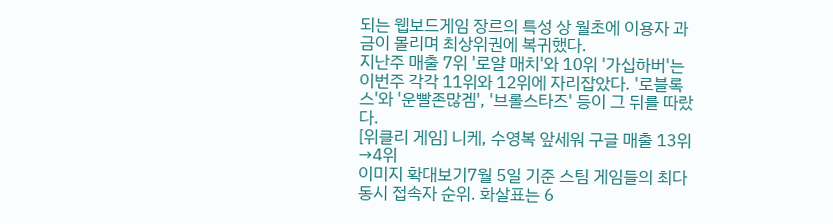되는 웹보드게임 장르의 특성 상 월초에 이용자 과금이 몰리며 최상위권에 복귀했다.
지난주 매출 7위 '로얄 매치'와 10위 '가십하버'는 이번주 각각 11위와 12위에 자리잡았다. '로블록스'와 '운빨존많겜', '브롤스타즈' 등이 그 뒤를 따랐다.
[위클리 게임] 니케, 수영복 앞세워 구글 매출 13위→4위
이미지 확대보기7월 5일 기준 스팀 게임들의 최다 동시 접속자 순위. 화살표는 6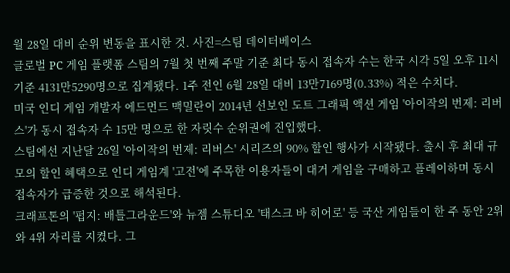월 28일 대비 순위 변동을 표시한 것. 사진=스팀 데이터베이스
글로벌 PC 게임 플랫폼 스팀의 7월 첫 번째 주말 기준 최다 동시 접속자 수는 한국 시각 5일 오후 11시 기준 4131만5290명으로 집계됐다. 1주 전인 6월 28일 대비 13만7169명(0.33%) 적은 수치다.
미국 인디 게임 개발자 에드먼드 맥밀란이 2014년 선보인 도트 그래픽 액션 게임 '아이작의 번제: 리버스'가 동시 접속자 수 15만 명으로 한 자릿수 순위권에 진입했다.
스팀에선 지난달 26일 '아이작의 번제: 리버스' 시리즈의 90% 할인 행사가 시작됐다. 출시 후 최대 규모의 할인 혜택으로 인디 게임계 '고전'에 주목한 이용자들이 대거 게임을 구매하고 플레이하며 동시 접속자가 급증한 것으로 해석된다.
크래프톤의 '펍지: 배틀그라운드'와 뉴젬 스튜디오 '태스크 바 히어로' 등 국산 게임들이 한 주 동안 2위와 4위 자리를 지켰다. 그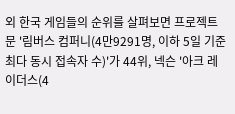외 한국 게임들의 순위를 살펴보면 프로젝트문 '림버스 컴퍼니(4만9291명, 이하 5일 기준 최다 동시 접속자 수)'가 44위, 넥슨 '아크 레이더스(4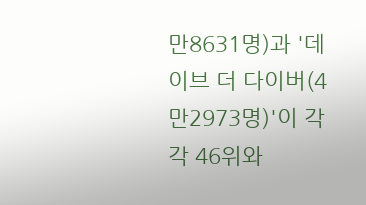만8631명)과 '데이브 더 다이버(4만2973명)'이 각각 46위와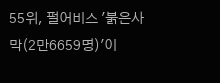55위, 펄어비스 '붉은사막(2만6659명)'이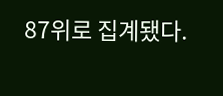87위로 집계됐다.